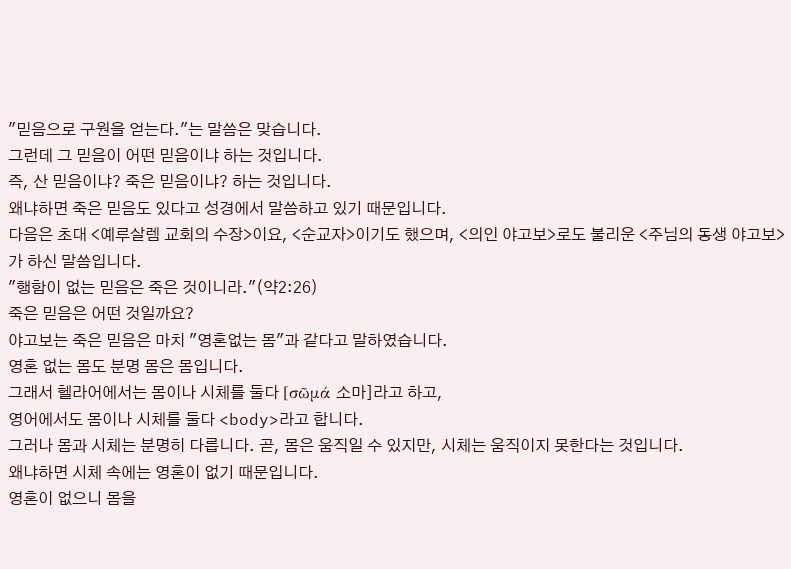"믿음으로 구원을 얻는다."는 말씀은 맞습니다.
그런데 그 믿음이 어떤 믿음이냐 하는 것입니다.
즉, 산 믿음이냐? 죽은 믿음이냐? 하는 것입니다.
왜냐하면 죽은 믿음도 있다고 성경에서 말씀하고 있기 때문입니다.
다음은 초대 <예루살렘 교회의 수장>이요, <순교자>이기도 했으며, <의인 야고보>로도 불리운 <주님의 동생 야고보>가 하신 말씀입니다.
"행함이 없는 믿음은 죽은 것이니라."(약2:26)
죽은 믿음은 어떤 것일까요?
야고보는 죽은 믿음은 마치 "영혼없는 몸"과 같다고 말하였습니다.
영혼 없는 몸도 분명 몸은 몸입니다.
그래서 헬라어에서는 몸이나 시체를 둘다 [σῶμά 소마]라고 하고,
영어에서도 몸이나 시체를 둘다 <body>라고 합니다.
그러나 몸과 시체는 분명히 다릅니다. 곧, 몸은 움직일 수 있지만, 시체는 움직이지 못한다는 것입니다.
왜냐하면 시체 속에는 영혼이 없기 때문입니다.
영혼이 없으니 몸을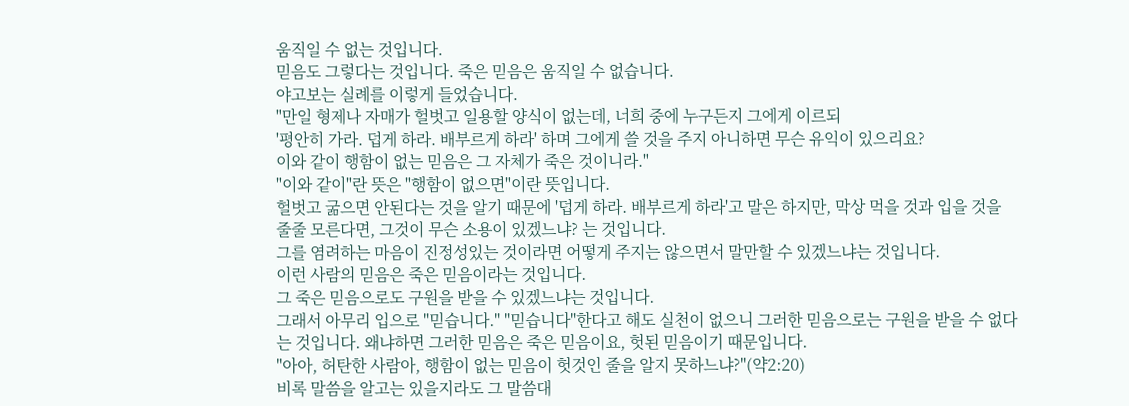움직일 수 없는 것입니다.
믿음도 그렇다는 것입니다. 죽은 믿음은 움직일 수 없습니다.
야고보는 실례를 이렇게 들었습니다.
"만일 형제나 자매가 헐벗고 일용할 양식이 없는데, 너희 중에 누구든지 그에게 이르되
'평안히 가라. 덥게 하라. 배부르게 하라' 하며 그에게 쓸 것을 주지 아니하면 무슨 유익이 있으리요?
이와 같이 행함이 없는 믿음은 그 자체가 죽은 것이니라."
"이와 같이"란 뜻은 "행함이 없으면"이란 뜻입니다.
헐벗고 굶으면 안된다는 것을 알기 때문에 '덥게 하라. 배부르게 하라'고 말은 하지만, 막상 먹을 것과 입을 것을 줄줄 모른다면, 그것이 무슨 소용이 있겠느냐? 는 것입니다.
그를 염려하는 마음이 진정성있는 것이라면 어떻게 주지는 않으면서 말만할 수 있겠느냐는 것입니다.
이런 사람의 믿음은 죽은 믿음이라는 것입니다.
그 죽은 믿음으로도 구원을 받을 수 있겠느냐는 것입니다.
그래서 아무리 입으로 "믿습니다." "믿습니다"한다고 해도 실천이 없으니 그러한 믿음으로는 구원을 받을 수 없다는 것입니다. 왜냐하면 그러한 믿음은 죽은 믿음이요, 헛된 믿음이기 때문입니다.
"아아, 허탄한 사람아, 행함이 없는 믿음이 헛것인 줄을 알지 못하느냐?"(약2:20)
비록 말씀을 알고는 있을지라도 그 말씀대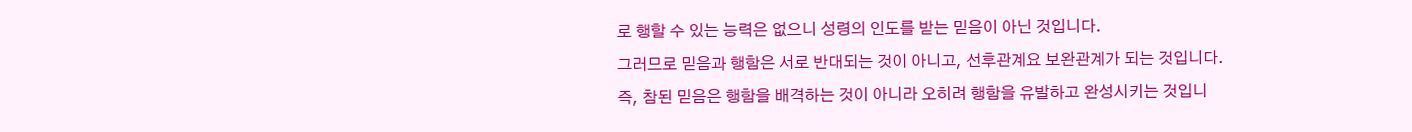로 행할 수 있는 능력은 없으니 성령의 인도를 받는 믿음이 아닌 것입니다.
그러므로 믿음과 행함은 서로 반대되는 것이 아니고, 선후관계요 보완관계가 되는 것입니다.
즉, 참된 믿음은 행함을 배격하는 것이 아니라 오히려 행함을 유발하고 완성시키는 것입니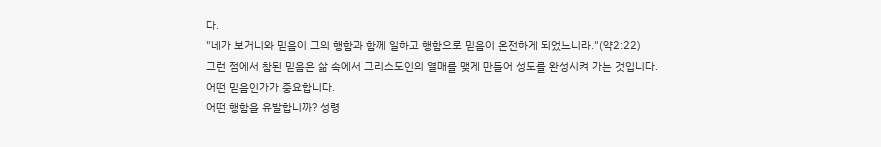다.
"네가 보거니와 믿음이 그의 행함과 함께 일하고 행함으로 믿음이 온전하게 되었느니라."(약2:22)
그런 점에서 참된 믿음은 삶 속에서 그리스도인의 열매를 맺게 만들어 성도를 완성시켜 가는 것입니다.
어떤 믿음인가가 중요합니다.
어떤 행함을 유발합니까? 성령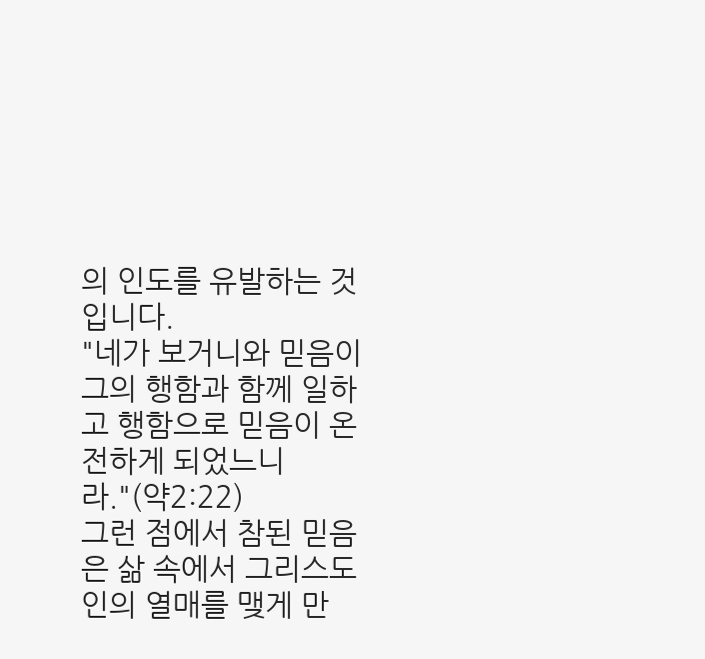의 인도를 유발하는 것입니다.
"네가 보거니와 믿음이 그의 행함과 함께 일하고 행함으로 믿음이 온전하게 되었느니라."(약2:22)
그런 점에서 참된 믿음은 삶 속에서 그리스도인의 열매를 맺게 만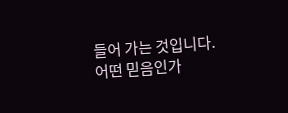들어 가는 것입니다.
어떤 믿음인가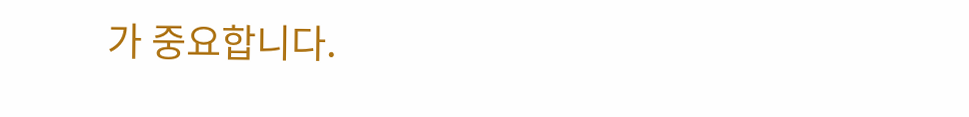가 중요합니다.